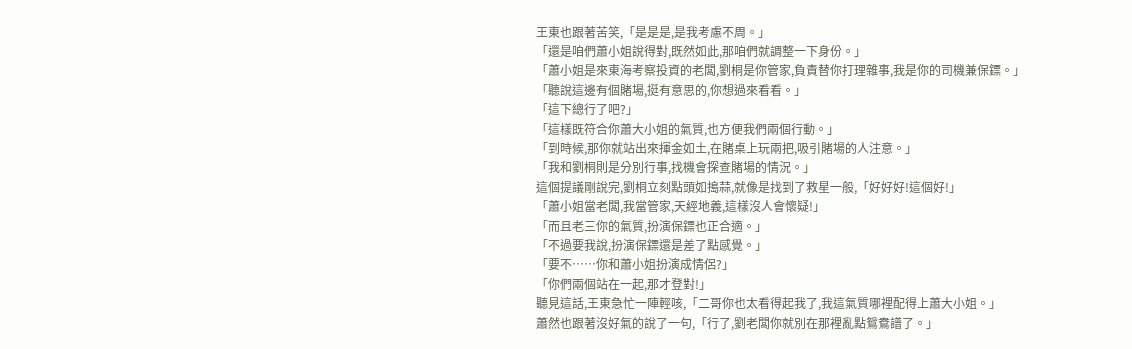王東也跟著苦笑,「是是是,是我考慮不周。」
「還是咱們蕭小姐說得對,既然如此,那咱們就調整一下身份。」
「蕭小姐是來東海考察投資的老闆,劉桐是你管家,負責替你打理雜事,我是你的司機兼保鏢。」
「聽說這邊有個賭場,挺有意思的,你想過來看看。」
「這下總行了吧?」
「這樣既符合你蕭大小姐的氣質,也方便我們兩個行動。」
「到時候,那你就站出來揮金如土,在賭桌上玩兩把,吸引賭場的人注意。」
「我和劉桐則是分別行事,找機會探查賭場的情況。」
這個提議剛說完,劉桐立刻點頭如搗蒜,就像是找到了救星一般,「好好好!這個好!」
「蕭小姐當老闆,我當管家,天經地義,這樣沒人會懷疑!」
「而且老三你的氣質,扮演保鏢也正合適。」
「不過要我說,扮演保鏢還是差了點感覺。」
「要不……你和蕭小姐扮演成情侶?」
「你們兩個站在一起,那才登對!」
聽見這話,王東急忙一陣輕咳,「二哥你也太看得起我了,我這氣質哪裡配得上蕭大小姐。」
蕭然也跟著沒好氣的說了一句,「行了,劉老闆你就別在那裡亂點鴛鴦譜了。」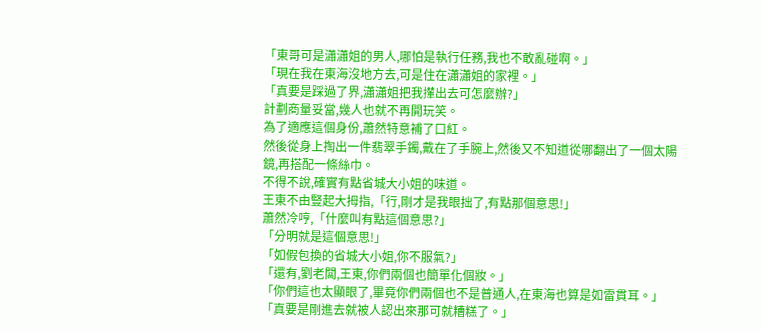「東哥可是瀟瀟姐的男人,哪怕是執行任務,我也不敢亂碰啊。」
「現在我在東海沒地方去,可是住在瀟瀟姐的家裡。」
「真要是踩過了界,瀟瀟姐把我攆出去可怎麼辦?」
計劃商量妥當,幾人也就不再開玩笑。
為了適應這個身份,蕭然特意補了口紅。
然後從身上掏出一件翡翠手鐲,戴在了手腕上,然後又不知道從哪翻出了一個太陽鏡,再搭配一條絲巾。
不得不說,確實有點省城大小姐的味道。
王東不由豎起大拇指,「行,剛才是我眼拙了,有點那個意思!」
蕭然冷哼,「什麼叫有點這個意思?」
「分明就是這個意思!」
「如假包換的省城大小姐,你不服氣?」
「還有,劉老闆,王東,你們兩個也簡單化個妝。」
「你們這也太顯眼了,畢竟你們兩個也不是普通人,在東海也算是如雷貫耳。」
「真要是剛進去就被人認出來那可就糟糕了。」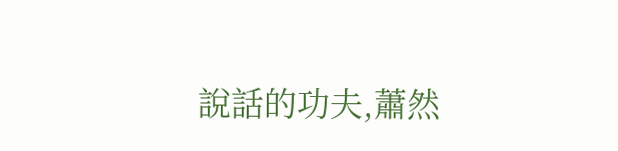說話的功夫,蕭然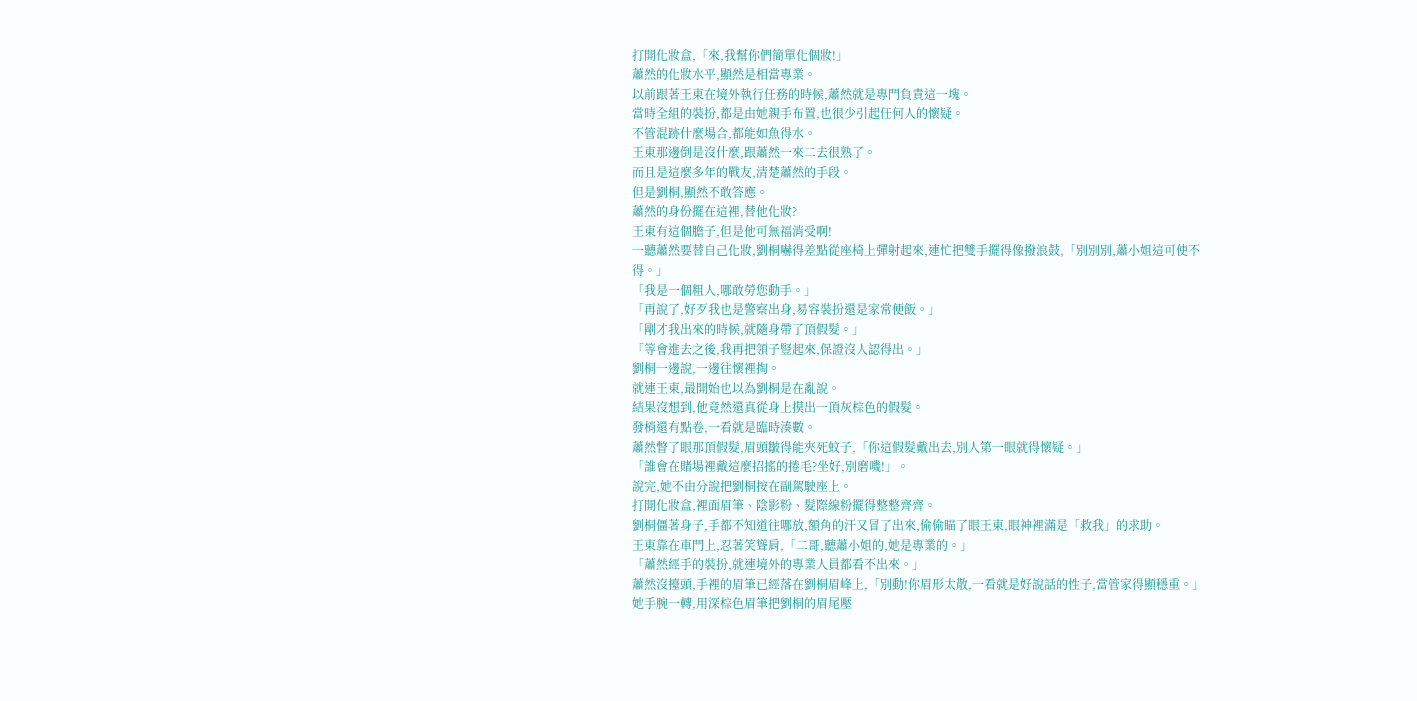打開化妝盒,「來,我幫你們簡單化個妝!」
蕭然的化妝水平,顯然是相當專業。
以前跟著王東在境外執行任務的時候,蕭然就是專門負責這一塊。
當時全組的裝扮,都是由她親手布置,也很少引起任何人的懷疑。
不管混跡什麼場合,都能如魚得水。
王東那邊倒是沒什麼,跟蕭然一來二去很熟了。
而且是這麼多年的戰友,清楚蕭然的手段。
但是劉桐,顯然不敢答應。
蕭然的身份擺在這裡,替他化妝?
王東有這個膽子,但是他可無福消受啊!
一聽蕭然要替自己化妝,劉桐嚇得差點從座椅上彈射起來,連忙把雙手擺得像撥浪鼓,「別別別,蕭小姐這可使不得。」
「我是一個粗人,哪敢勞您動手。」
「再說了,好歹我也是警察出身,易容裝扮還是家常便飯。」
「剛才我出來的時候,就隨身帶了頂假髮。」
「等會進去之後,我再把領子豎起來,保證沒人認得出。」
劉桐一邊說,一邊往懷裡掏。
就連王東,最開始也以為劉桐是在亂說。
結果沒想到,他竟然還真從身上摸出一頂灰棕色的假髮。
發梢還有點卷,一看就是臨時湊數。
蕭然瞥了眼那頂假髮,眉頭皺得能夾死蚊子,「你這假髮戴出去,別人第一眼就得懷疑。」
「誰會在賭場裡戴這麼招搖的捲毛?坐好,別磨嘰!」。
說完,她不由分說把劉桐按在副駕駛座上。
打開化妝盒,裡面眉筆、陰影粉、髮際線粉擺得整整齊齊。
劉桐僵著身子,手都不知道往哪放,額角的汗又冒了出來,偷偷瞄了眼王東,眼神裡滿是「救我」的求助。
王東靠在車門上,忍著笑聳肩,「二哥,聽蕭小姐的,她是專業的。」
「蕭然經手的裝扮,就連境外的專業人員都看不出來。」
蕭然沒擡頭,手裡的眉筆已經落在劉桐眉峰上,「別動!你眉形太散,一看就是好說話的性子,當管家得顯穩重。」
她手腕一轉,用深棕色眉筆把劉桐的眉尾壓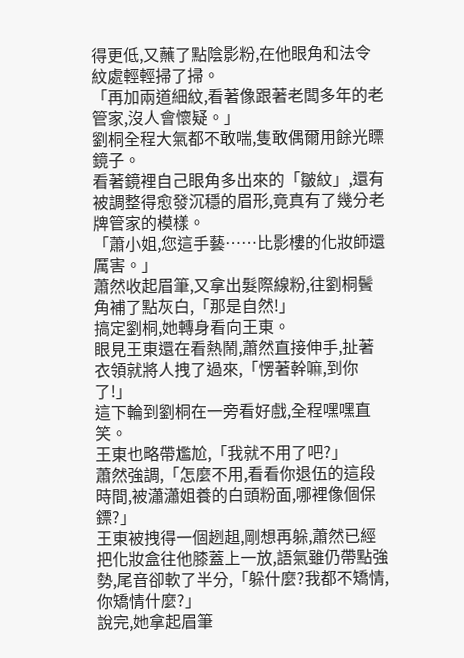得更低,又蘸了點陰影粉,在他眼角和法令紋處輕輕掃了掃。
「再加兩道細紋,看著像跟著老闆多年的老管家,沒人會懷疑。」
劉桐全程大氣都不敢喘,隻敢偶爾用餘光瞟鏡子。
看著鏡裡自己眼角多出來的「皺紋」,還有被調整得愈發沉穩的眉形,竟真有了幾分老牌管家的模樣。
「蕭小姐,您這手藝……比影樓的化妝師還厲害。」
蕭然收起眉筆,又拿出髮際線粉,往劉桐鬢角補了點灰白,「那是自然!」
搞定劉桐,她轉身看向王東。
眼見王東還在看熱鬧,蕭然直接伸手,扯著衣領就將人拽了過來,「愣著幹嘛,到你了!」
這下輪到劉桐在一旁看好戲,全程嘿嘿直笑。
王東也略帶尷尬,「我就不用了吧?」
蕭然強調,「怎麼不用,看看你退伍的這段時間,被瀟瀟姐養的白頭粉面,哪裡像個保鏢?」
王東被拽得一個趔趄,剛想再躲,蕭然已經把化妝盒往他膝蓋上一放,語氣雖仍帶點強勢,尾音卻軟了半分,「躲什麼?我都不矯情,你矯情什麼?」
說完,她拿起眉筆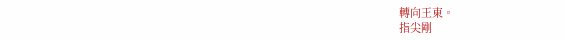轉向王東。
指尖剛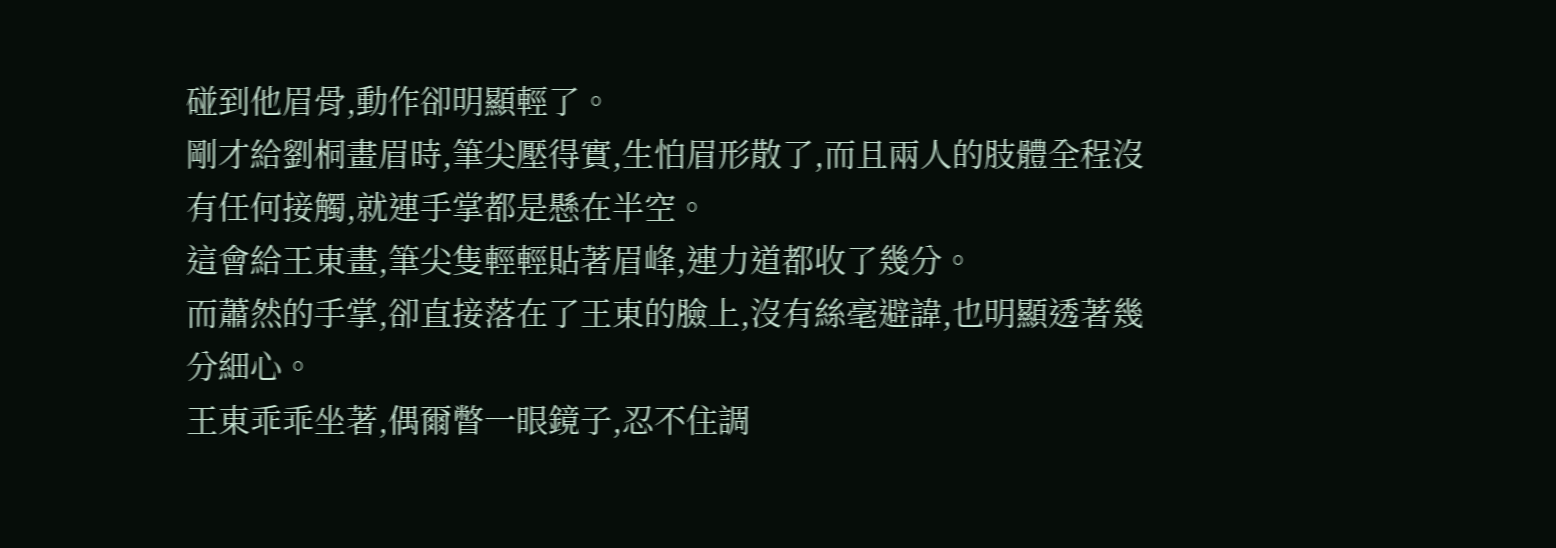碰到他眉骨,動作卻明顯輕了。
剛才給劉桐畫眉時,筆尖壓得實,生怕眉形散了,而且兩人的肢體全程沒有任何接觸,就連手掌都是懸在半空。
這會給王東畫,筆尖隻輕輕貼著眉峰,連力道都收了幾分。
而蕭然的手掌,卻直接落在了王東的臉上,沒有絲毫避諱,也明顯透著幾分細心。
王東乖乖坐著,偶爾瞥一眼鏡子,忍不住調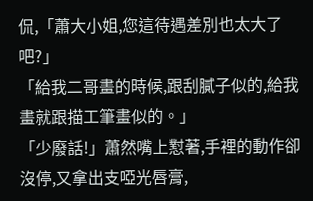侃,「蕭大小姐,您這待遇差別也太大了吧?」
「給我二哥畫的時候,跟刮膩子似的,給我畫就跟描工筆畫似的。」
「少廢話!」蕭然嘴上懟著,手裡的動作卻沒停,又拿出支啞光唇膏,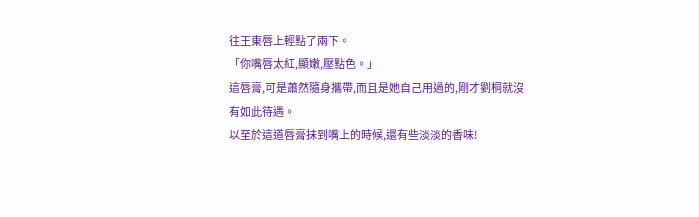往王東唇上輕點了兩下。
「你嘴唇太紅,顯嫩,壓點色。」
這唇膏,可是蕭然隨身攜帶,而且是她自己用過的,剛才劉桐就沒有如此待遇。
以至於這道唇膏抹到嘴上的時候,還有些淡淡的香味!